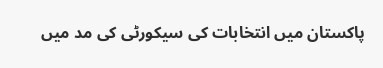پاکستان میں انتخابات کی سیکورٹی کی مد میں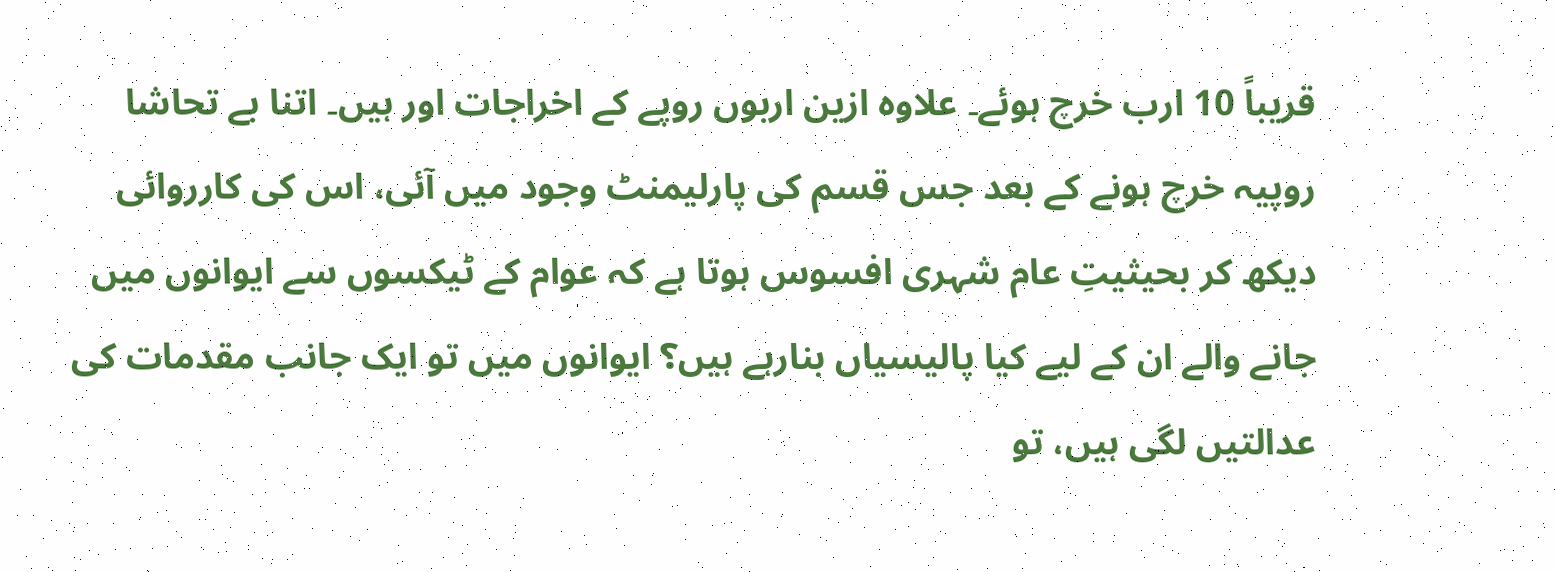قریباً 10 ارب خرچ ہوئے۔ علاوہ ازین اربوں روپے کے اخراجات اور ہیں۔ اتنا بے تحاشا روپیہ خرچ ہونے کے بعد جس قسم کی پارلیمنٹ وجود میں آئی، اس کی کارروائی دیکھ کر بحیثیتِ عام شہری افسوس ہوتا ہے کہ عوام کے ٹیکسوں سے ایوانوں میں جانے والے ان کے لیے کیا پالیسیاں بنارہے ہیں؟ ایوانوں میں تو ایک جانب مقدمات کی عدالتیں لگی ہیں، تو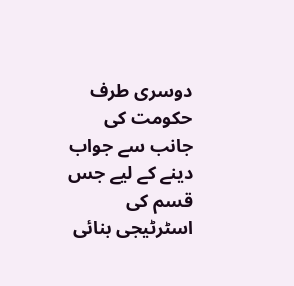دوسری طرف حکومت کی جانب سے جواب دینے کے لیے جس قسم کی اسٹرٹیجی بنائی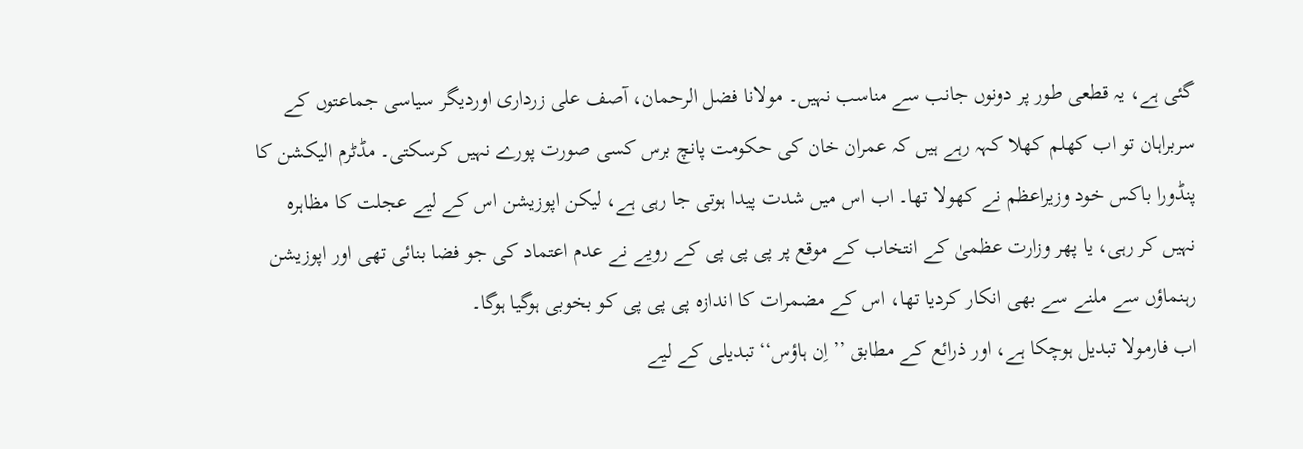گئی ہے، یہ قطعی طور پر دونوں جانب سے مناسب نہیں۔ مولانا فضل الرحمان، آصف علی زرداری اوردیگر سیاسی جماعتوں کے سربراہان تو اب کھلم کھلا کہہ رہے ہیں کہ عمران خان کی حکومت پانچ برس کسی صورت پورے نہیں کرسکتی۔ مڈٹرم الیکشن کا پنڈورا باکس خود وزیراعظم نے کھولا تھا۔ اب اس میں شدت پیدا ہوتی جا رہی ہے، لیکن اپوزیشن اس کے لیے عجلت کا مظاہرہ نہیں کر رہی، یا پھر وزارت عظمیٰ کے انتخاب کے موقع پر پی پی پی کے رویے نے عدم اعتماد کی جو فضا بنائی تھی اور اپوزیشن رہنماؤں سے ملنے سے بھی انکار کردیا تھا، اس کے مضمرات کا اندازہ پی پی پی کو بخوبی ہوگیا ہوگا۔
اب فارمولا تبدیل ہوچکا ہے، اور ذرائع کے مطابق ’’اِن ہاؤس‘‘ تبدیلی کے لیے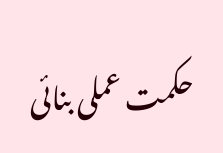حکمت عملی بنائی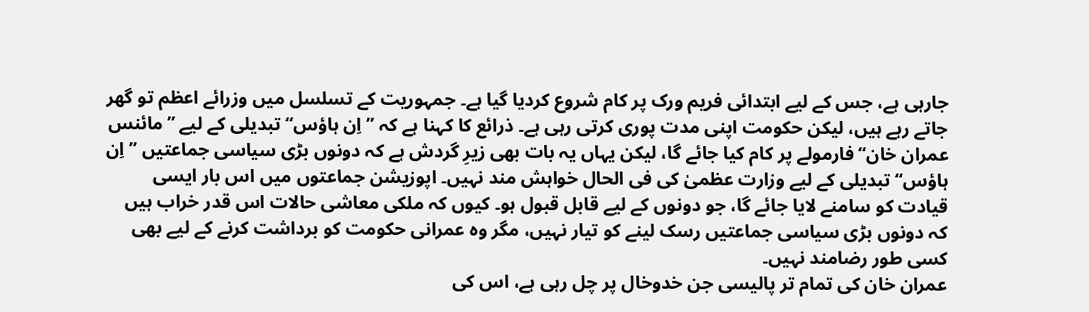جارہی ہے، جس کے لیے ابتدائی فریم ورک پر کام شروع کردیا گیا ہے۔ جمہوریت کے تسلسل میں وزرائے اعظم تو گھر جاتے رہے ہیں، لیکن حکومت اپنی مدت پوری کرتی رہی ہے۔ ذرائع کا کہنا ہے کہ ’’اِن ہاؤس‘‘ تبدیلی کے لیے ’’مائنس عمران خان‘‘ فارمولے پر کام کیا جائے گا، لیکن یہاں یہ بات بھی زیرِ گردش ہے کہ دونوں بڑی سیاسی جماعتیں ’’اِن ہاؤس‘‘ تبدیلی کے لیے وزارت عظمیٰ کی فی الحال خواہش مند نہیں۔ اپوزیشن جماعتوں میں اس بار ایسی قیادت کو سامنے لایا جائے گا، جو دونوں کے لیے قابل قبول ہو۔ کیوں کہ ملکی معاشی حالات اس قدر خراب ہیں کہ دونوں بڑی سیاسی جماعتیں رسک لینے کو تیار نہیں، مگر وہ عمرانی حکومت کو برداشت کرنے کے لیے بھی کسی طور رضامند نہیں۔
عمران خان کی تمام تر پالیسی جن خدوخال پر چل رہی ہے، اس کی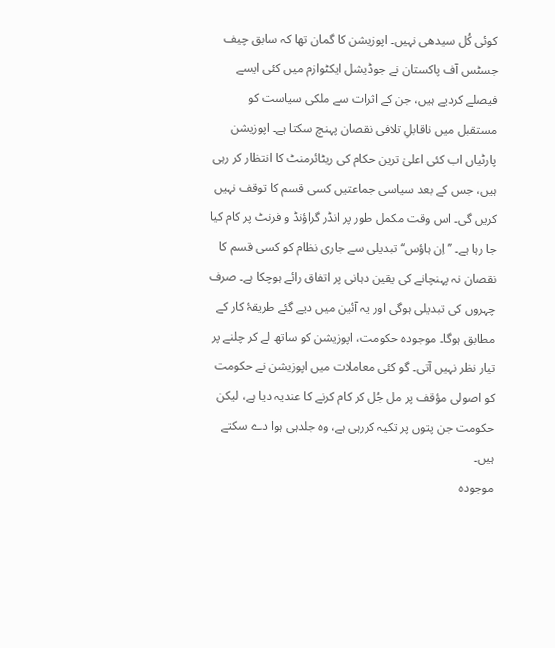کوئی کُل سیدھی نہیں۔ اپوزیشن کا گمان تھا کہ سابق چیف جسٹس آف پاکستان نے جوڈیشل ایکٹوازم میں کئی ایسے فیصلے کردیے ہیں، جن کے اثرات سے ملکی سیاست کو مستقبل میں ناقابلِ تلافی نقصان پہنچ سکتا ہے۔ اپوزیشن پارٹیاں اب کئی اعلیٰ ترین حکام کی ریٹائرمنٹ کا انتظار کر رہی ہیں، جس کے بعد سیاسی جماعتیں کسی قسم کا توقف نہیں کریں گی۔ اس وقت مکمل طور پر انڈر گراؤنڈ و فرنٹ پر کام کیا جا رہا ہے۔ ’’اِن ہاؤس‘‘ تبدیلی سے جاری نظام کو کسی قسم کا نقصان نہ پہنچانے کی یقین دہانی پر اتفاق رائے ہوچکا ہے۔ صرف چہروں کی تبدیلی ہوگی اور یہ آئین میں دیے گئے طریقۂ کار کے مطابق ہوگا۔ موجودہ حکومت، اپوزیشن کو ساتھ لے کر چلنے پر تیار نظر نہیں آتی۔ گو کئی معاملات میں اپوزیشن نے حکومت کو اصولی مؤقف پر مل جُل کر کام کرنے کا عندیہ دیا ہے، لیکن حکومت جن پتوں پر تکیہ کررہی ہے، وہ جلدہی ہوا دے سکتے ہیں۔
موجودہ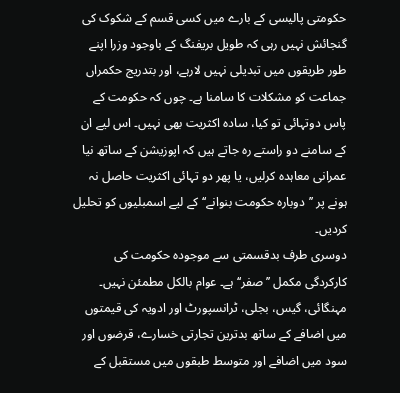حکومتی پالیسی کے بارے میں کسی قسم کے شکوک کی گنجائش نہیں رہی کہ طویل بریفنگ کے باوجود وزرا اپنے طور طریقوں میں تبدیلی نہیں لارہے، اور بتدریج حکمراں جماعت کو مشکلات کا سامنا ہے۔ چوں کہ حکومت کے پاس دوتہائی تو کیا، سادہ اکثریت بھی نہیں۔ اس لیے ان کے سامنے دو راستے رہ جاتے ہیں کہ اپوزیشن کے ساتھ نیا عمرانی معاہدہ کرلیں، یا پھر دو تہائی اکثریت حاصل نہ ہونے پر ’’دوبارہ حکومت بنوانے‘‘ کے لیے اسمبلیوں کو تحلیل کردیں۔
دوسری طرف بدقسمتی سے موجودہ حکومت کی کارکردگی مکمل ’’صفر‘‘ ہے۔ عوام بالکل مطمئن نہیں۔ مہنگائی، گیس، بجلی، ٹرانسپورٹ اور ادویہ کی قیمتوں میں اضافے کے ساتھ بدترین تجارتی خسارے، قرضوں اور سود میں اضافے اور متوسط طبقوں میں مستقبل کے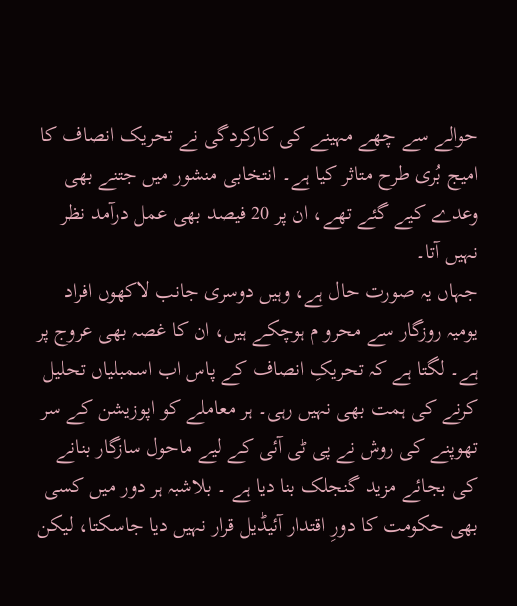حوالے سے چھے مہینے کی کارکردگی نے تحریک انصاف کا امیج بُری طرح متاثر کیا ہے۔ انتخابی منشور میں جتنے بھی وعدے کیے گئے تھے، ان پر 20 فیصد بھی عمل درآمد نظر نہیں آتا۔
جہاں یہ صورت حال ہے، وہیں دوسری جانب لاکھوں افراد یومیہ روزگار سے محرو م ہوچکے ہیں، ان کا غصہ بھی عروج پر ہے۔ لگتا ہے کہ تحریکِ انصاف کے پاس اب اسمبلیاں تحلیل کرنے کی ہمت بھی نہیں رہی۔ ہر معاملے کو اپوزیشن کے سر تھوپنے کی روش نے پی ٹی آئی کے لیے ماحول سازگار بنانے کی بجائے مزید گنجلک بنا دیا ہے ۔ بلاشبہ ہر دور میں کسی بھی حکومت کا دورِ اقتدار آئیڈیل قرار نہیں دیا جاسکتا، لیکن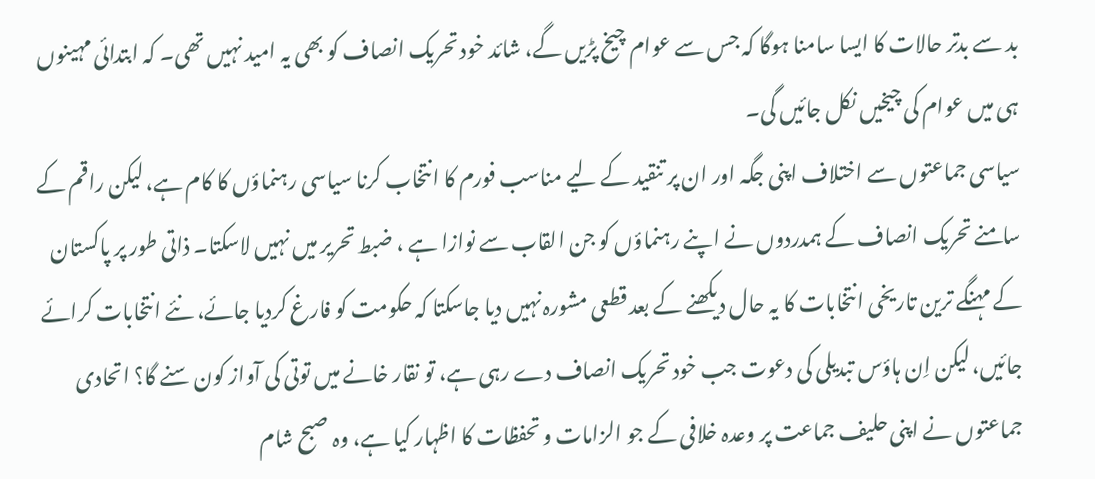بد سے بدتر حالات کا ایسا سامنا ہوگا کہ جس سے عوام چیخ پڑیں گے، شائد خود تحریک انصاف کو بھی یہ امید نہیں تھی۔ کہ ابتدائی مہینوں ہی میں عوام کی چیخیں نکل جائیں گی۔
سیاسی جماعتوں سے اختلاف اپنی جگہ اور ان پر تنقید کے لیے مناسب فورم کا انتخاب کرنا سیاسی رہنماؤں کا کام ہے، لیکن راقم کے سامنے تحریک انصاف کے ہمدردوں نے اپنے رہنماؤں کو جن القاب سے نوازا ہے ، ضبط تحریر میں نہیں لاسکتا۔ ذاتی طور پر پاکستان کے مہنگے ترین تاریخی انتخابات کا یہ حال دیکھنے کے بعد قطعی مشورہ نہیں دیا جاسکتا کہ حکومت کو فارغ کردیا جائے، نئے انتخابات کرائے جائیں، لیکن اِن ہاؤس تبدیلی کی دعوت جب خود تحریک انصاف دے رہی ہے، تو نقار خانے میں توتی کی آواز کون سنے گا؟ اتحادی جماعتوں نے اپنی حلیف جماعت پر وعدہ خلافی کے جو الزامات و تحفظات کا اظہار کیا ہے، وہ صبح شام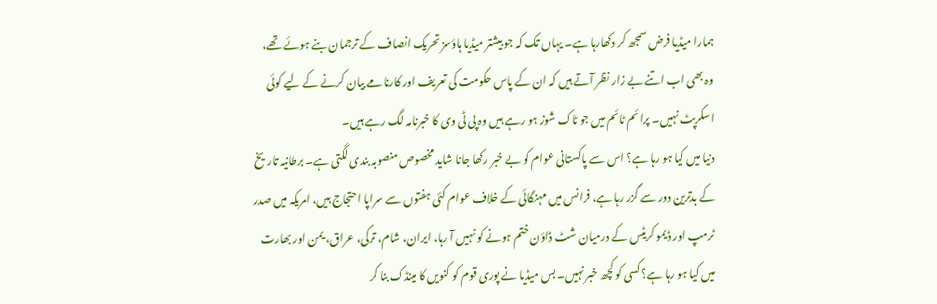ہمارا میڈیا فرض سمجھ کر دکھارہا ہے۔ یہاں تک کہ جو بیشتر میڈیا ہاؤسز تحریک انصاف کے ترجمان بنے ہوئے تھے، وہ بھی اب اتنے بے زار نظر آتے ہیں کہ ان کے پاس حکومت کی تعریف اور کارنامے بیان کرنے کے لیے کوئی اسکرپٹ نہیں۔ پرائم ٹائم میں جو ٹاک شوز ہو رہے ہیں وہ پی ٹی وی کا خبرنامہ لگ رہے ہیں۔
دنیا میں کیا ہو رہا ہے؟ اس سے پاکستانی عوام کو بے خبر رکھا جانا شاید مخصوص منصوبہ بندی لگتی ہے۔ برطانیہ تاریخ کے بدترین دور سے گزر رہا ہے، فرانس میں مہنگائی کے خلاف عوام کئی ہفتوں سے سراپا احتجاج ہیں، امریکہ میں صدر ٹرمپ اور ڈیمو کریٹس کے درمیان شٹ ڈاؤن ختم ہونے کو نہیں آ رہا، ایران، شام، ترکی، عراق، یمن اور بھارت میں کیا ہو رہا ہے؟ کسی کو کچھ خبر نہیں۔ بس میڈیا نے پوری قوم کو کنویں کا مینڈک بنا کر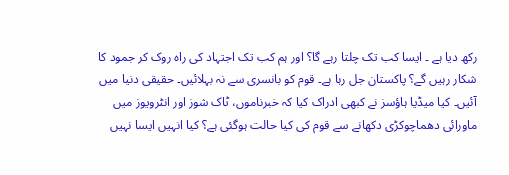رکھ دیا ہے ۔ ایسا کب تک چلتا رہے گا؟ اور ہم کب تک اجتہاد کی راہ روک کر جمود کا شکار رہیں گے؟ پاکستان جل رہا ہے۔ قوم کو بانسری سے نہ بہلائیں۔ حقیقی دنیا میں آئیں۔ کیا میڈیا ہاؤسز نے کبھی ادراک کیا کہ خبرناموں، ٹاک شوز اور انٹرویوز میں ماورائی دھماچوکڑی دکھانے سے قوم کی کیا حالت ہوگئی ہے؟ کیا انہیں ایسا نہیں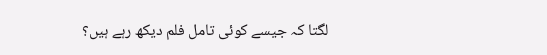لگتا کہ جیسے کوئی تامل فلم دیکھ رہے ہیں؟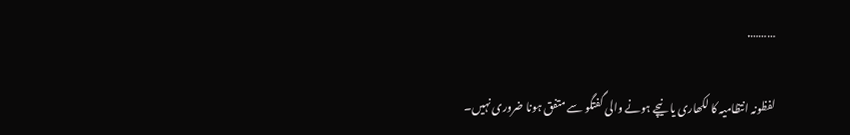……….

لفظونہ انتظامیہ کا لکھاری یا نیچے ہونے والی گفتگو سے متفق ہونا ضروری نہیں۔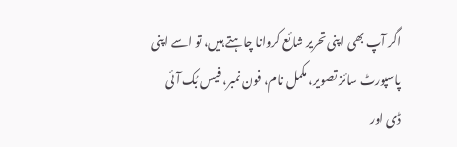اگر آپ بھی اپنی تحریر شائع کروانا چاہتے ہیں، تو اسے اپنی پاسپورٹ سائز تصویر، مکمل نام، فون نمبر، فیس بُک آئی ڈی اور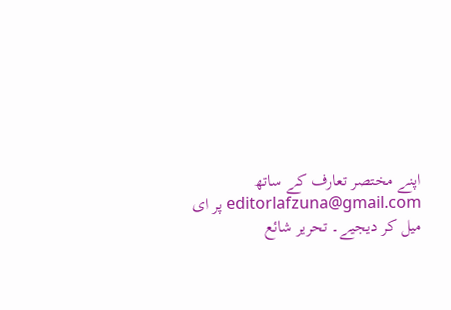اپنے مختصر تعارف کے ساتھ editorlafzuna@gmail.com پر ای میل کر دیجیے۔ تحریر شائع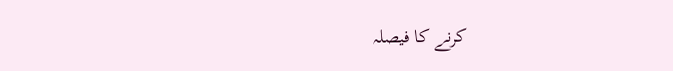کرنے کا فیصلہ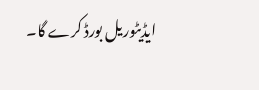ایڈیٹوریل بورڈ کرے گا۔